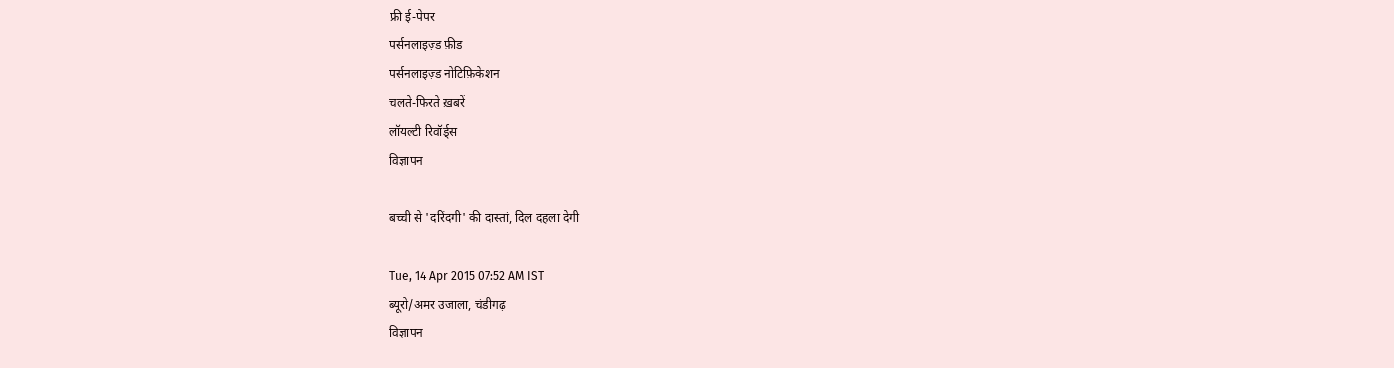फ्री ई-पेपर
पर्सनलाइज़्ड फ़ीड
पर्सनलाइज़्ड नोटिफ़िकेशन
चलते-फिरते ख़बरें
लॉयल्टी रिवॉर्ड्स
विज्ञापन

बच्ची से 'दरिंदगी' की दास्तां, दिल दहला देगी

Tue, 14 Apr 2015 07:52 AM IST
ब्यूरो/अमर उजाला, चंडीगढ़
विज्ञापन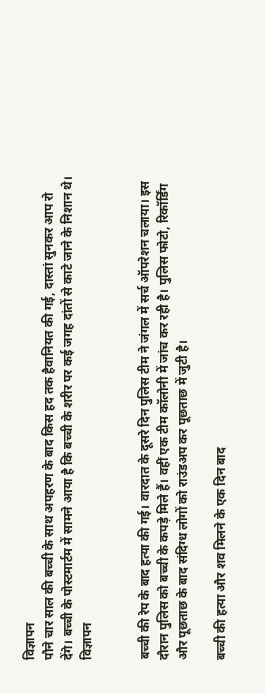विज्ञापन
पौने चार साल की बच्ची के साथ अपहरण के बाद किस हद तक हैवानियत की गई, दास्तां सुनकर आप रो देंगे। बच्ची के पोस्टमार्टम में सामने आया है कि बच्ची के शरीर पर कई जगह दांतों से काटे जाने के निशान थे।
विज्ञापन


बच्ची की रेप के बाद हत्या की गई। वारदात के दूसरे दिन पुलिस टीम ने जंगल में सर्च ऑपरेशन चलाया। इस दौरान पुलिस को बच्ची के कपड़े मिले हैं। वहीं एक टीम कॉलोनी में जांच कर रही है। पुलिस फोटो, रिकॉर्डिंग और पूछताछ के बाद संदिग्ध लोगों को राउंडअप कर पूछताछ में जुटी है।

बच्ची की हत्या और शव मिलने के एक दिन बाद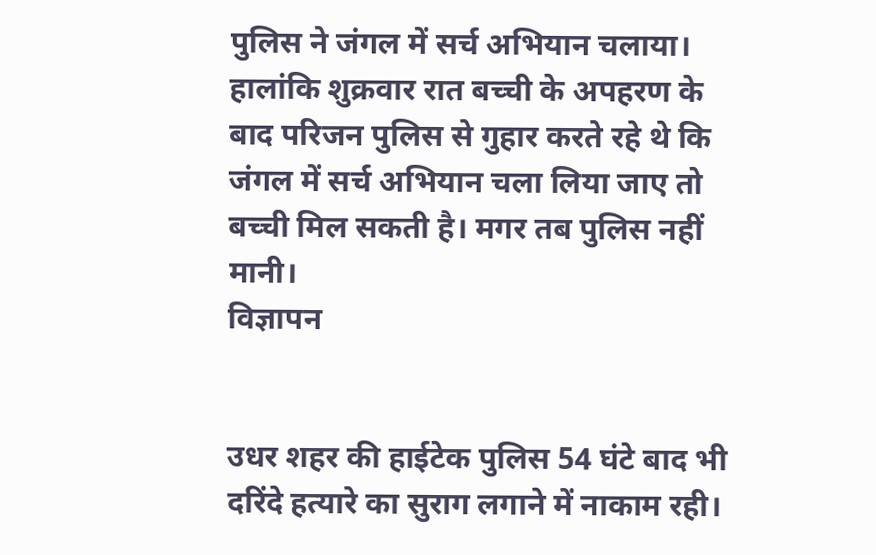पुलिस ने जंगल में सर्च अभियान चलाया। हालांकि शुक्रवार रात बच्ची के अपहरण के बाद परिजन पुलिस से गुहार करते रहे थे कि जंगल में सर्च अभियान चला लिया जाए तो बच्ची मिल सकती है। मगर तब पुलिस नहीं मानी।
विज्ञापन


उधर शहर की हाईटेक पुलिस 54 घंटे बाद भी दरिंदे हत्यारे का सुराग लगाने में नाकाम रही।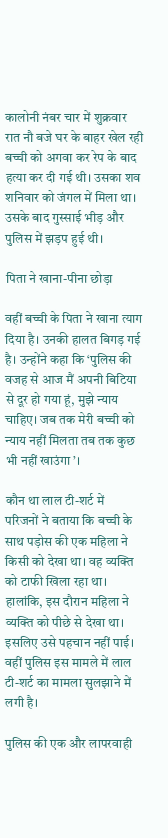कालोनी नंबर चार में शुक्रवार रात नौ बजे घर के बाहर खेल रही बच्ची को अगवा कर रेप के बाद हत्या कर दी गई थी। उसका शव शनिवार को जंगल में मिला था। उसके बाद गुस्साई भीड़ और पुलिस में झड़प हुई थी।

पिता ने खाना-पीना छोड़ा

वहीं बच्ची के पिता ने खाना त्याग दिया है। उनकी हालत बिगड़ गई है। उन्होंने कहा कि ‘पुलिस की वजह से आज मैं अपनी बिटिया से दूर हो गया हूं, मुझे न्याय चाहिए। जब तक मेरी बच्ची को न्याय नहीं मिलता तब तक कुछ भी नहीं खाउंगा’।

कौन था लाल टी-शर्ट में
परिजनों ने बताया कि बच्ची के साथ पड़ोस की एक महिला ने किसी को देखा था। वह व्यक्ति को टाफी खिला रहा था। हालांकि, इस दौरान महिला ने व्यक्ति को पीछे से देखा था। इसलिए उसे पहचान नहीं पाई। वहीं पुलिस इस मामले में लाल टी-शर्ट का मामला सुलझाने में लगी है।

पुलिस की एक और लापरवाही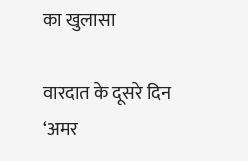का खुलासा

वारदात के दूसरे दिन ‘अमर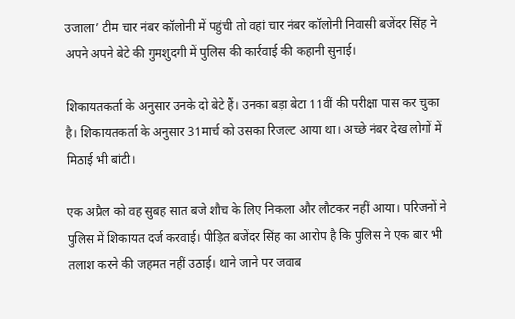उजाला’ टीम चार नंबर कॉलोनी में पहुंची तो वहां चार नंबर कॉलोनी निवासी बजेंदर सिंह ने अपने अपने बेटे की गुमशुदगी में पुलिस की कार्रवाई की कहानी सुनाई।

शिकायतकर्ता के अनुसार उनके दो बेटे हैं। उनका बड़ा बेटा 11वीं की परीक्षा पास कर चुका है। शिकायतकर्ता के अनुसार 31मार्च को उसका रिजल्ट आया था। अच्छे नंबर देख लोगों में मिठाई भी बांटी।

एक अप्रैल को वह सुबह सात बजे शौच के लिए निकला और लौटकर नहीं आया। परिजनों ने पुलिस में शिकायत दर्ज करवाई। पीड़ित बजेंदर सिंह का आरोप है कि पुलिस ने एक बार भी तलाश करने की जहमत नहीं उठाई। थाने जाने पर जवाब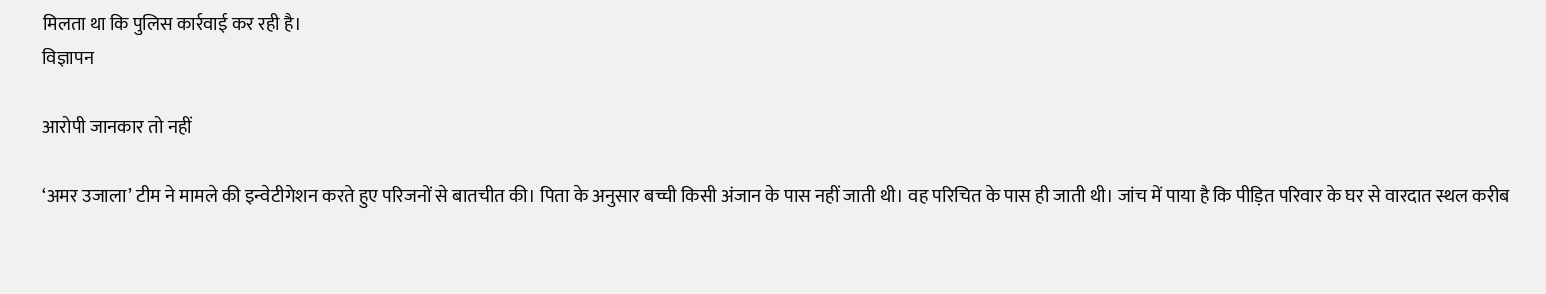मिलता था कि पुलिस कार्रवाई कर रही है।
विज्ञापन

आरोपी जानकार तो नहीं

‘अमर उजाला’ टीम ने मामले की इन्वेटीगेशन करते हुए परिजनों से बातचीत की। पिता के अनुसार बच्ची किसी अंजान के पास नहीं जाती थी। वह परिचित के पास ही जाती थी। जांच में पाया है कि पीड़ित परिवार के घर से वारदात स्थल करीब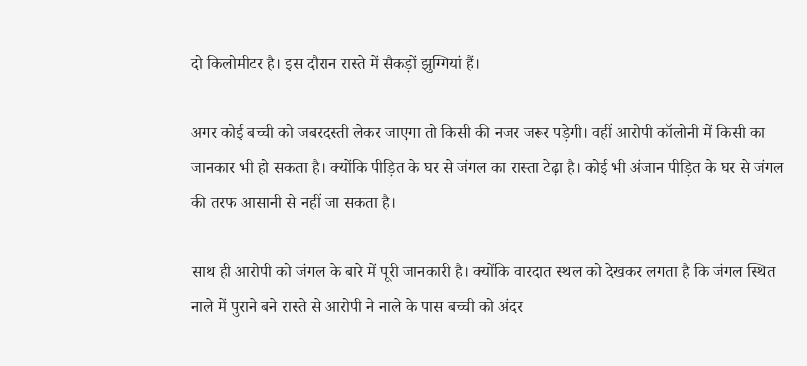दो किलोमीटर है। इस दौरान रास्ते में सैकड़ों झुग्गियां हैं।

अगर कोई बच्ची को जबरदस्ती लेकर जाएगा तो किसी की नजर जरूर पड़ेगी। वहीं आरोपी कॉलोनी में किसी का जानकार भी हो सकता है। क्योंकि पीड़ित के घर से जंगल का रास्ता टेढ़ा है। कोई भी अंजान पीड़ित के घर से जंगल की तरफ आसानी से नहीं जा सकता है।

साथ ही आरोपी को जंगल के बारे में पूरी जानकारी है। क्योंकि वारदात स्थल को देखकर लगता है कि जंगल स्थित नाले में पुराने बने रास्ते से आरोपी ने नाले के पास बच्ची को अंदर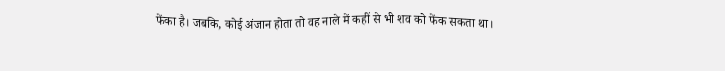फेंका है। जबकि, कोई अंजान होता तो वह नाले में कहीं से भी शव को फेंक सकता था।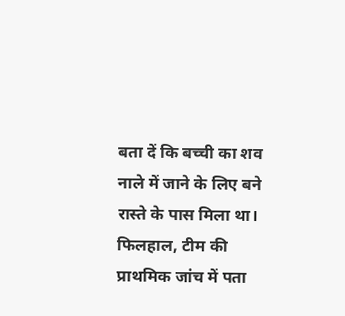बता दें कि बच्ची का शव नाले में जाने के लिए बने रास्ते के पास मिला था। फिलहाल, टीम की प्राथमिक जांच में पता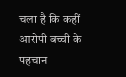चला है कि कहीं आरोपी बच्ची के पहचान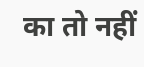का तो नहीं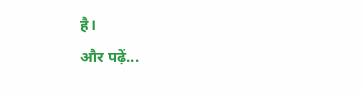है।
और पढ़ें...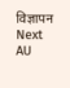विज्ञापन
Next
AU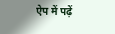ऐप में पढ़ें